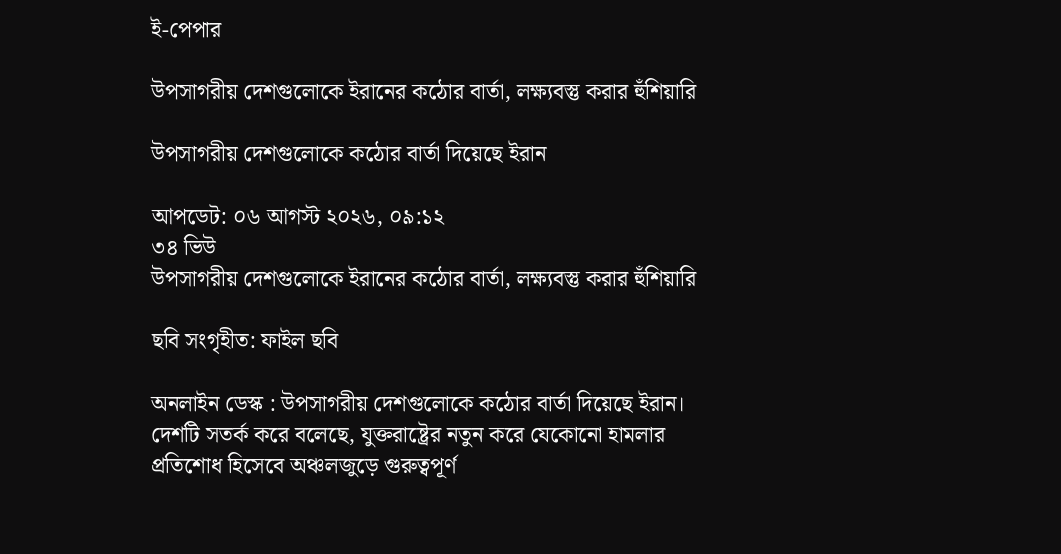ই-পেপার

উপসাগরীয় দেশগুলোকে ইরানের কঠোর বার্তা, লক্ষ্যবস্তু করার হুঁশিয়ারি

উপসাগরীয় দেশগুলোকে কঠোর বার্তা দিয়েছে ইরান

আপডেট: ০৬ আগস্ট ২০২৬, ০৯:১২
৩৪ ভিউ
উপসাগরীয় দেশগুলোকে ইরানের কঠোর বার্তা, লক্ষ্যবস্তু করার হুঁশিয়ারি

ছবি সংগৃহীত: ফাইল ছবি

অনলাইন ডেস্ক : উপসাগরীয় দেশগুলোকে কঠোর বার্তা দিয়েছে ইরান। দেশটি সতর্ক করে বলেছে, যুক্তরাষ্ট্রের নতুন করে যেকোনো হামলার প্রতিশোধ হিসেবে অঞ্চলজুড়ে গুরুত্বপূর্ণ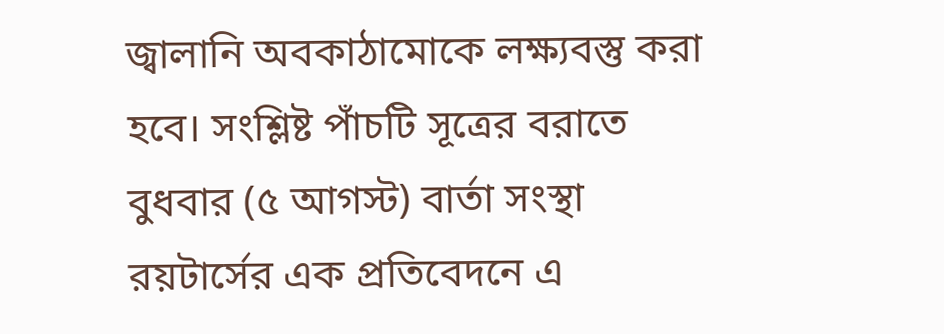জ্বালানি অবকাঠামোকে লক্ষ্যবস্তু করা হবে। সংশ্লিষ্ট পাঁচটি সূত্রের বরাতে বুধবার (৫ আগস্ট) বার্তা সংস্থা রয়টার্সের এক প্রতিবেদনে এ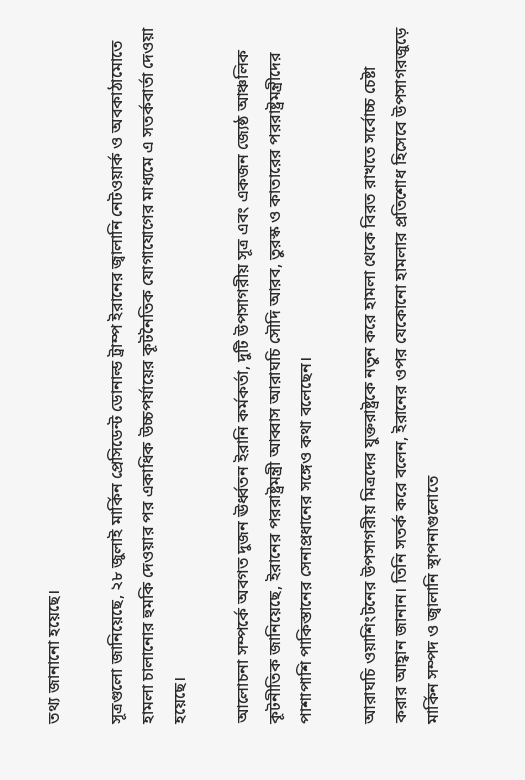তথ্য জানানো হয়েছে।

সূত্রগুলো জানিয়েছে, ২৮ জুলাই মার্কিন প্রেসিডেন্ট ডোনাল্ড ট্রাম্প ইরানের জ্বালানি নেটওয়ার্ক ও অবকাঠামোতে হামলা চালানোর হুমকি দেওয়ার পর একাধিক উচ্চপর্যায়ের কূটনৈতিক যোগাযোগের মাধ্যমে এ সতর্কবার্তা দেওয়া হয়েছে।

আলোচনা সম্পর্কে অবগত দুজন ঊর্ধ্বতন ইরানি কর্মকর্তা, দুটি উপসাগরীয় সূত্র এবং একজন জ্যেষ্ঠ আঞ্চলিক কূটনীতিক জানিয়েছে, ইরানের পররাষ্ট্রমন্ত্রী আব্বাস আরাঘচি সৌদি আরব, তুরস্ক ও কাতারের পররাষ্ট্রমন্ত্রীদের পাশাপাশি পাকিস্তানের সেনাপ্রধানের সঙ্গেও কথা বলেছেন।

আরাঘচি ওয়াশিংটনের উপসাগরীয় মিত্রদের যুক্তরাষ্ট্রকে নতুন করে হামলা থেকে বিরত রাখতে সর্বোচ্চ চেষ্টা করার আহ্বান জানান। তিনি সতর্ক করে বলেন, ইরানের ওপর যেকোনো হামলার প্রতিশোধ হিসেবে উপসাগরজুড়ে মার্কিন সম্পদ ও জ্বালানি স্থাপনাগুলোতে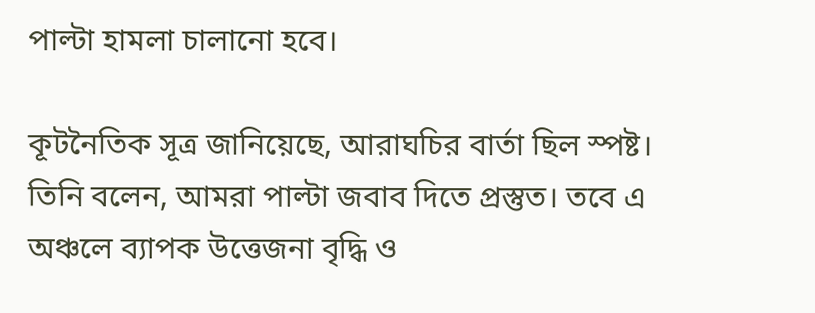পাল্টা হামলা চালানো হবে।

কূটনৈতিক সূত্র জানিয়েছে, আরাঘচির বার্তা ছিল স্পষ্ট। তিনি বলেন, আমরা পাল্টা জবাব দিতে প্রস্তুত। তবে এ অঞ্চলে ব্যাপক উত্তেজনা বৃদ্ধি ও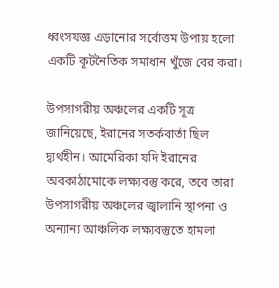ধ্বংসযজ্ঞ এড়ানোর সর্বোত্তম উপায় হলো একটি কূটনৈতিক সমাধান খুঁজে বের করা।

উপসাগরীয় অঞ্চলের একটি সূত্র জানিয়েছে, ইরানের সতর্কবার্তা ছিল দ্ব্যর্থহীন। আমেরিকা যদি ইরানের অবকাঠামোকে লক্ষ্যবস্তু করে, তবে তারা উপসাগরীয় অঞ্চলের জ্বালানি স্থাপনা ও অন্যান্য আঞ্চলিক লক্ষ্যবস্তুতে হামলা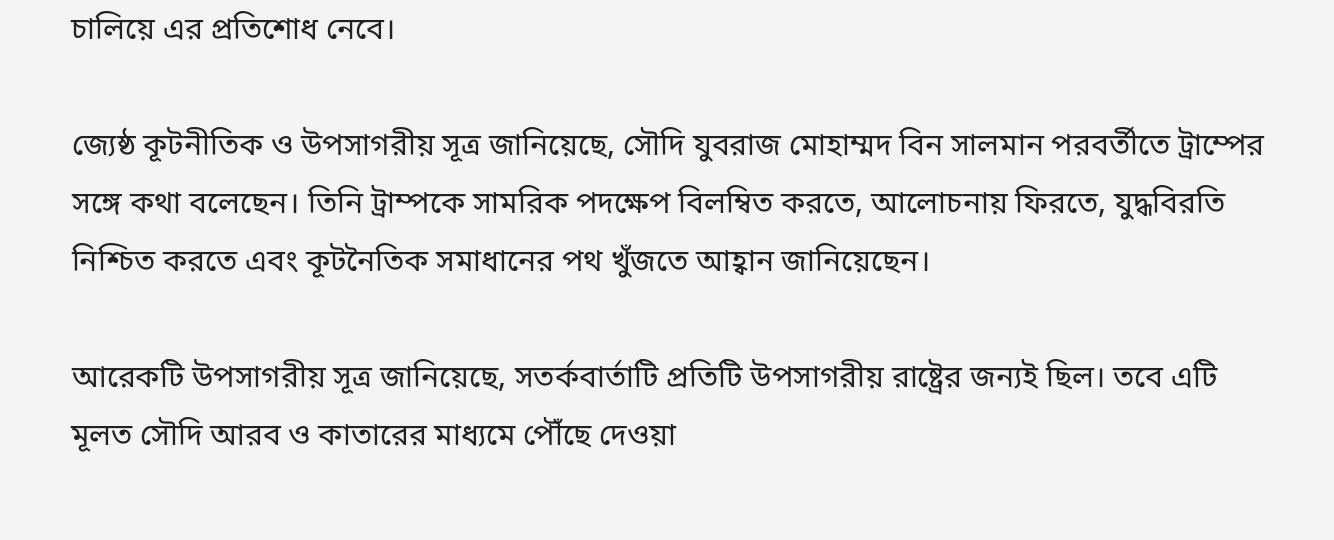চালিয়ে এর প্রতিশোধ নেবে।

জ্যেষ্ঠ কূটনীতিক ও উপসাগরীয় সূত্র জানিয়েছে, সৌদি যুবরাজ মোহাম্মদ বিন সালমান পরবর্তীতে ট্রাম্পের সঙ্গে কথা বলেছেন। তিনি ট্রাম্পকে সামরিক পদক্ষেপ বিলম্বিত করতে, আলোচনায় ফিরতে, যুদ্ধবিরতি নিশ্চিত করতে এবং কূটনৈতিক সমাধানের পথ খুঁজতে আহ্বান জানিয়েছেন।

আরেকটি উপসাগরীয় সূত্র জানিয়েছে, সতর্কবার্তাটি প্রতিটি উপসাগরীয় রাষ্ট্রের জন্যই ছিল। তবে এটি মূলত সৌদি আরব ও কাতারের মাধ্যমে পৌঁছে দেওয়া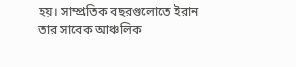হয়। সাম্প্রতিক বছরগুলোতে ইরান তার সাবেক আঞ্চলিক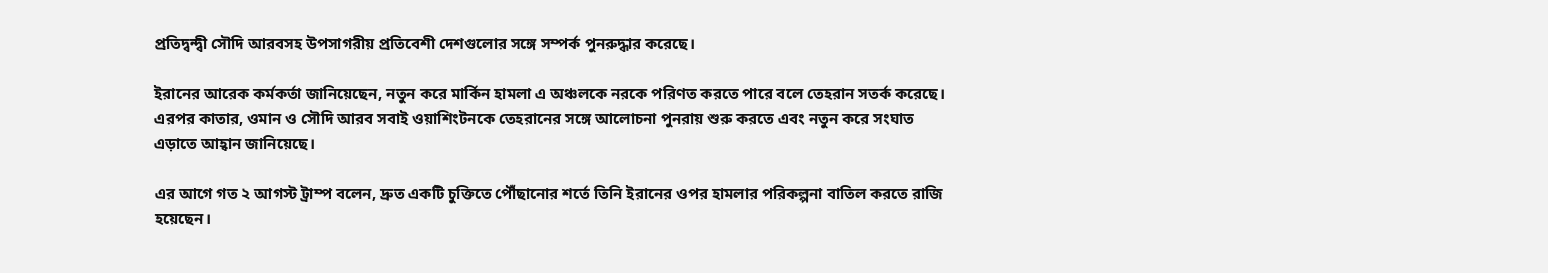প্রতিদ্বন্দ্বী সৌদি আরবসহ উপসাগরীয় প্রতিবেশী দেশগুলোর সঙ্গে সম্পর্ক পুনরুদ্ধার করেছে।

ইরানের আরেক কর্মকর্তা জানিয়েছেন, নতুন করে মার্কিন হামলা এ অঞ্চলকে নরকে পরিণত করতে পারে বলে তেহরান সতর্ক করেছে। এরপর কাতার, ওমান ও সৌদি আরব সবাই ওয়াশিংটনকে তেহরানের সঙ্গে আলোচনা পুনরায় শুরু করতে এবং নতুন করে সংঘাত এড়াতে আহ্বান জানিয়েছে।

এর আগে গত ২ আগস্ট ট্রাম্প বলেন, দ্রুত একটি চুক্তিতে পৌঁছানোর শর্তে তিনি ইরানের ওপর হামলার পরিকল্পনা বাতিল করতে রাজি হয়েছেন।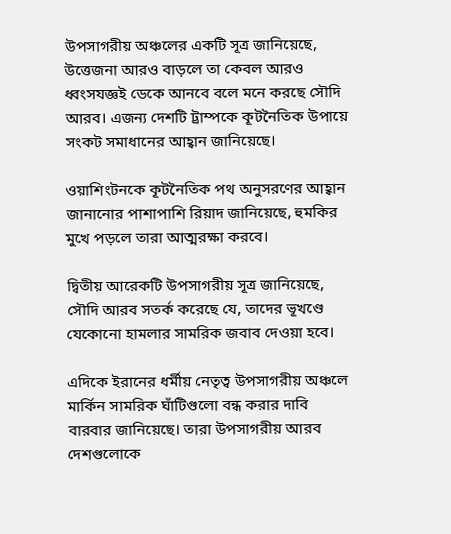উপসাগরীয় অঞ্চলের একটি সূত্র জানিয়েছে, উত্তেজনা আরও বাড়লে তা কেবল আরও ধ্বংসযজ্ঞই ডেকে আনবে বলে মনে করছে সৌদি আরব। এজন্য দেশটি ট্রাম্পকে কূটনৈতিক উপায়ে সংকট সমাধানের আহ্বান জানিয়েছে।

ওয়াশিংটনকে কূটনৈতিক পথ অনুসরণের আহ্বান জানানোর পাশাপাশি রিয়াদ জানিয়েছে, হুমকির মুখে পড়লে তারা আত্মরক্ষা করবে।

দ্বিতীয় আরেকটি উপসাগরীয় সূত্র জানিয়েছে, সৌদি আরব সতর্ক করেছে যে, তাদের ভূখণ্ডে যেকোনো হামলার সামরিক জবাব দেওয়া হবে।

এদিকে ইরানের ধর্মীয় নেতৃত্ব উপসাগরীয় অঞ্চলে মার্কিন সামরিক ঘাঁটিগুলো বন্ধ করার দাবি বারবার জানিয়েছে। তারা উপসাগরীয় আরব দেশগুলোকে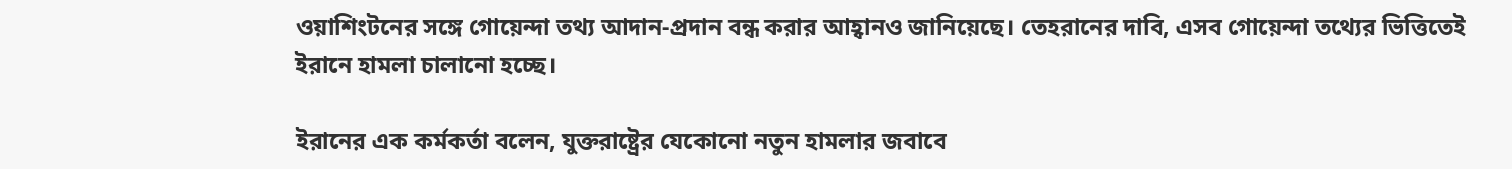ওয়াশিংটনের সঙ্গে গোয়েন্দা তথ্য আদান-প্রদান বন্ধ করার আহ্বানও জানিয়েছে। তেহরানের দাবি, এসব গোয়েন্দা তথ্যের ভিত্তিতেই ইরানে হামলা চালানো হচ্ছে।

ইরানের এক কর্মকর্তা বলেন, যুক্তরাষ্ট্রের যেকোনো নতুন হামলার জবাবে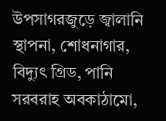উপসাগরজুড়ে জ্বালানি স্থাপনা, শোধনাগার, বিদ্যুৎ গ্রিড, পানি সরবরাহ অবকাঠামো,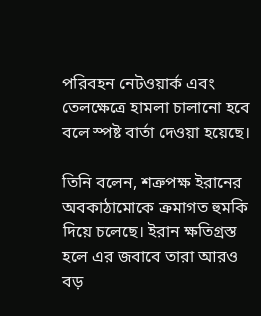পরিবহন নেটওয়ার্ক এবং তেলক্ষেত্রে হামলা চালানো হবে বলে স্পষ্ট বার্তা দেওয়া হয়েছে।

তিনি বলেন, শত্রুপক্ষ ইরানের অবকাঠামোকে ক্রমাগত হুমকি দিয়ে চলেছে। ইরান ক্ষতিগ্রস্ত হলে এর জবাবে তারা আরও বড়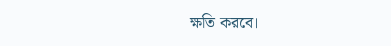ক্ষতি করবে।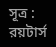সূত্র : রয়টার্স